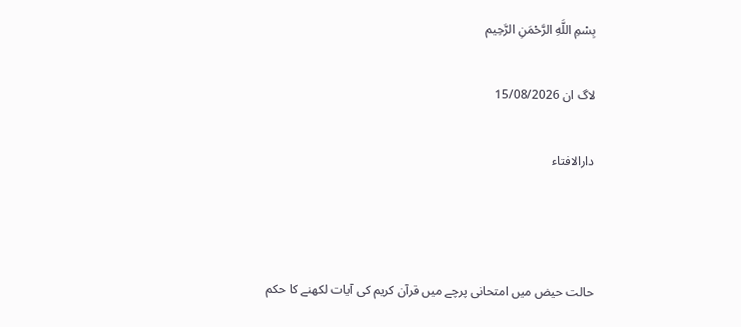بِسْمِ اللَّهِ الرَّحْمَنِ الرَّحِيم

لاگ ان 15/08/2026

دارالافتاء



حالت حیض میں امتحانی پرچے میں قرآن کریم کی آیات لکھنے کا حکم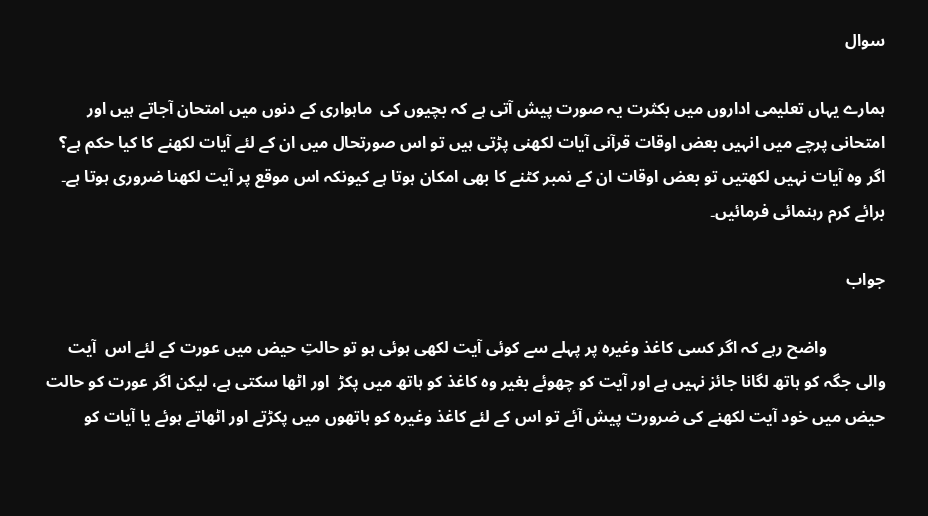سوال

ہمارے یہاں تعلیمی اداروں میں بکثرت یہ صورت پیش آتی ہے کہ بچیوں کی  ماہواری کے دنوں میں امتحان آجاتے ہیں اور امتحانی پرچے میں انہیں بعض اوقات قرآنی آیات لکھنی پڑتی ہیں تو اس صورتحال میں ان کے لئے آیات لکھنے کا کیا حکم ہے؟ اگر وہ آیات نہیں لکھتیں تو بعض اوقات ان کے نمبر کٹنے کا بھی امکان ہوتا ہے کیونکہ اس موقع پر آیت لکھنا ضروری ہوتا ہے۔ برائے کرم رہنمائی فرمائیں۔

جواب

              واضح رہے کہ اگر کسی کاغذ وغیرہ پر پہلے سے کوئی آیت لکھی ہوئی ہو تو حالتِ حیض میں عورت کے لئے اس  آیت والی جگہ کو ہاتھ لگانا جائز نہیں ہے اور آیت کو چھوئے بغیر وہ کاغذ کو ہاتھ میں پکڑ  اور اٹھا سکتی ہے، لیکن اگر عورت کو حالت حیض میں خود آیت لکھنے کی ضرورت پیش آئے تو اس کے لئے کاغذ وغیرہ کو ہاتھوں میں پکڑتے اور اٹھاتے ہوئے یا آیات کو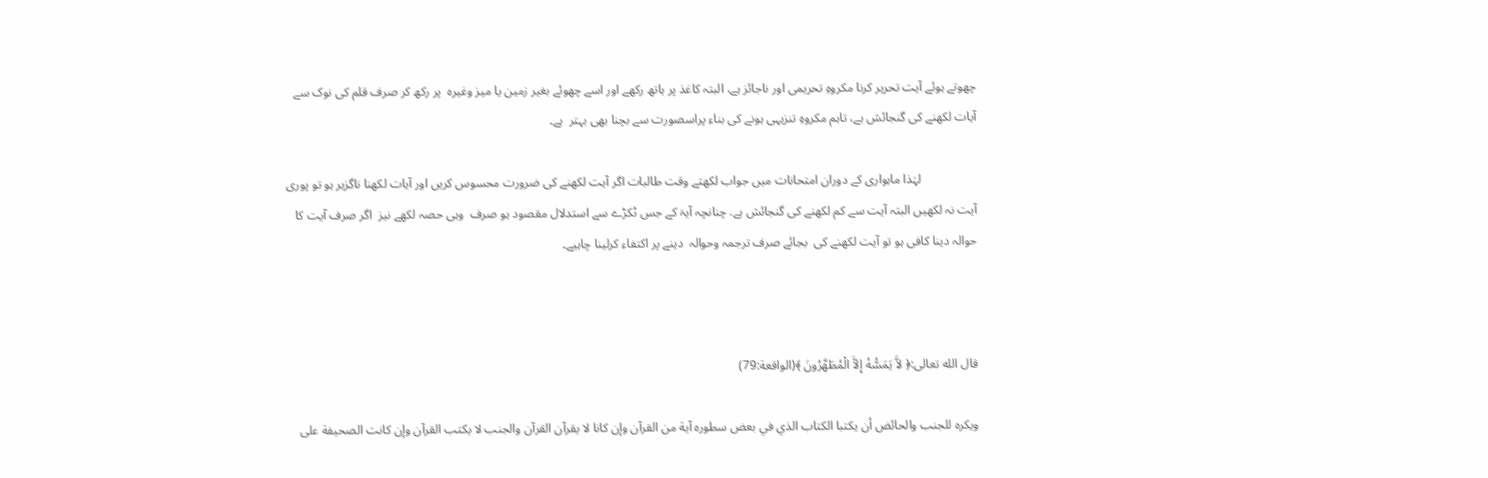چھوتے ہوئے آیت تحریر کرنا مکروہِ تحریمی اور ناجائز ہے، البتہ کاغذ پر ہاتھ رکھے اور اسے چھوئے بغیر زمین یا میز وغیرہ  پر رکھ کر صرف قلم کی نوک سے آیات لکھنے کی گنجائش ہے، تاہم مکروہِ تنزیہی ہونے کی بناء پراسصورت سے بچنا بھی بہتر  ہے۔

                  لہٰذا ماہواری کے دوران امتحانات میں جواب لکھتے وقت طالبات اگر آیت لکھنے کی ضرورت محسوس کریں اور آیات لکھنا ناگزیر ہو تو پوری آیت نہ لکھیں البتہ آیت سے کم لکھنے کی گنجائش ہے. چنانچہ آیۃ کے جس ٹکڑے سے استدلال مقصود ہو صرف  وہی حصہ لکھے نیز  اگر صرف آیت کا حوالہ دینا کافی ہو تو آیت لکھنے کی  بجائے صرف ترجمہ وحوالہ  دینے پر اکتفاء کرلینا چاہیے۔



قال الله تعالى:﴿ لاَّ يَمَسُّهُ إِلاَّ الْمُطَهَّرُونَ ﴾(الواقعة:79)

ويكره للجنب والحائض أن يكتبا الكتاب الذي في بعض سطوره آية من القرآن وإن كانا لا يقرآن القرآن والجنب لا يكتب القرآن وإن كانت الصحيفة على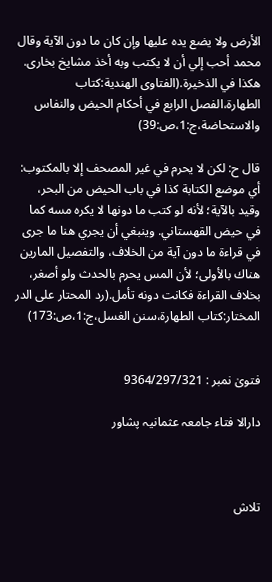الأرض ولا يضع يده عليها وإن كان ما دون الآية وقال محمد أحب إلي أن لا يكتب وبه أخذ مشايخ بخارى. هكذا في الذخيرة.(الفتاوى الهندية:كتاب الطهارة،الفصل الرابع في أحكام الحيض والنفاس والاستحاضة،ج:1،ص:39)

قال ح: لكن لا يحرم في غير المصحف إلا بالمكتوب: أي موضع الكتابة كذا في باب الحيض من البحر، وقيد بالآية؛ لأنه لو كتب ما دونها لا يكره مسه كما في حيض القهستاني. وينبغي أن يجري هنا ما جرى في قراءة ما دون آية من الخلاف، والتفصيل المارين هناك بالأولى؛ لأن المس يحرم بالحدث ولو أصغر، بخلاف القراءة فكانت دونه تأمل.(رد المحتار على الدر المختار:كتاب الطهارة،سنن الغسل،ج:1،ص:173)


فتویٰ نمبر : 9364/297/321

دارالا فتاء جامعہ عثمانیہ پشاور



تلاش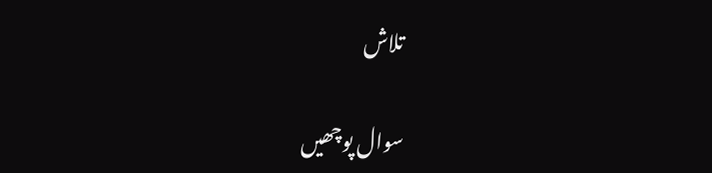تلاش

سوال پوچھیں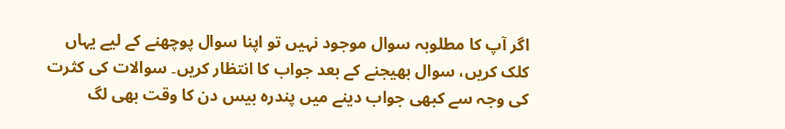اگر آپ کا مطلوبہ سوال موجود نہیں تو اپنا سوال پوچھنے کے لیے یہاں کلک کریں، سوال بھیجنے کے بعد جواب کا انتظار کریں۔ سوالات کی کثرت کی وجہ سے کبھی جواب دینے میں پندرہ بیس دن کا وقت بھی لگ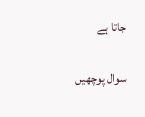جاتا ہے

سوال پوچھیں